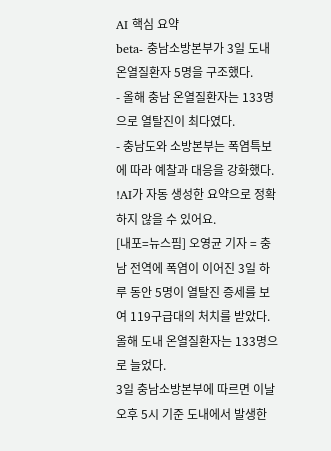AI 핵심 요약
beta- 충남소방본부가 3일 도내 온열질환자 5명을 구조했다.
- 올해 충남 온열질환자는 133명으로 열탈진이 최다였다.
- 충남도와 소방본부는 폭염특보에 따라 예찰과 대응을 강화했다.
!AI가 자동 생성한 요약으로 정확하지 않을 수 있어요.
[내포=뉴스핌] 오영균 기자 = 충남 전역에 폭염이 이어진 3일 하루 동안 5명이 열탈진 증세를 보여 119구급대의 처치를 받았다. 올해 도내 온열질환자는 133명으로 늘었다.
3일 충남소방본부에 따르면 이날 오후 5시 기준 도내에서 발생한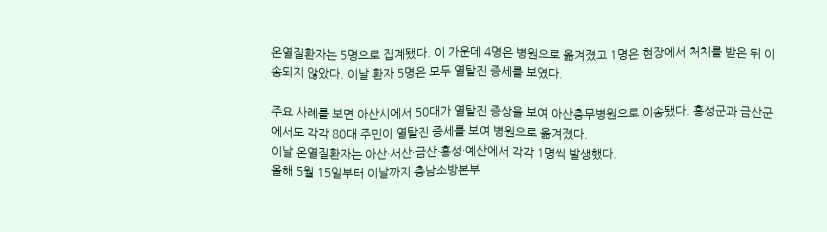온열질환자는 5명으로 집계됐다. 이 가운데 4명은 병원으로 옮겨졌고 1명은 현장에서 처치를 받은 뒤 이송되지 않았다. 이날 환자 5명은 모두 열탈진 증세를 보였다.

주요 사례를 보면 아산시에서 50대가 열탈진 증상을 보여 아산충무병원으로 이송됐다. 홍성군과 금산군에서도 각각 80대 주민이 열탈진 증세를 보여 병원으로 옮겨졌다.
이날 온열질환자는 아산·서산·금산·홍성·예산에서 각각 1명씩 발생했다.
올해 5월 15일부터 이날까지 충남소방본부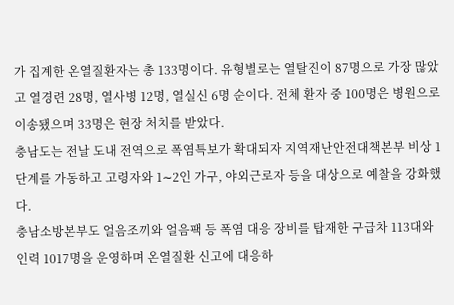가 집계한 온열질환자는 총 133명이다. 유형별로는 열탈진이 87명으로 가장 많았고 열경련 28명, 열사병 12명, 열실신 6명 순이다. 전체 환자 중 100명은 병원으로 이송됐으며 33명은 현장 처치를 받았다.
충남도는 전날 도내 전역으로 폭염특보가 확대되자 지역재난안전대책본부 비상 1단계를 가동하고 고령자와 1∼2인 가구, 야외근로자 등을 대상으로 예찰을 강화했다.
충남소방본부도 얼음조끼와 얼음팩 등 폭염 대응 장비를 탑재한 구급차 113대와 인력 1017명을 운영하며 온열질환 신고에 대응하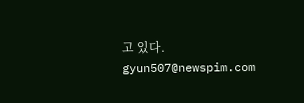고 있다.
gyun507@newspim.com